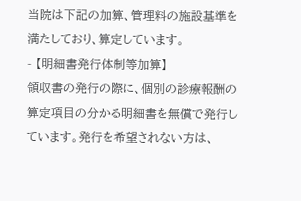当院は下記の加算、管理料の施設基準を満たしており、算定しています。
- 【明細書発行体制等加算】
領収書の発行の際に、個別の診療報酬の算定項目の分かる明細書を無償で発行しています。発行を希望されない方は、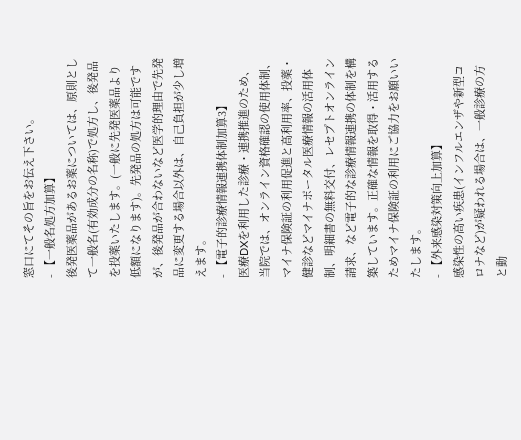窓口にてその旨をお伝え下さい。
- 【一般名処方加算】
後発医薬品があるお薬については、原則として一般名(有効成分の名称)で処方し、後発品を投薬いたします。(一般に先発医薬品より低額になります)。先発品の処方は可能ですが、後発品が合わないなど医学的理由で先発品に変更する場合以外は、自己負担が少し増えます。
- 【電子的診療情報連携体制加算3】
医療DXを利用した診療・連携推進のため、当院では、オンライン資格確認の使用体制、マイナ保険証の利用促進と高利用率、投薬・健診などマイナポータル医療情報の活用体制、明細書の無料交付、レセプトオンライン請求、など電子的な診療情報連携の体制を構築しています。正確な情報を取得・活用するためマイナ保険証の利用にご協力をお願いいたします。
- 【外来感染対策向上加算】
感染性の高い疾患(インフルエンザや新型コロナなど)が疑われる場合は、一般診療の方と動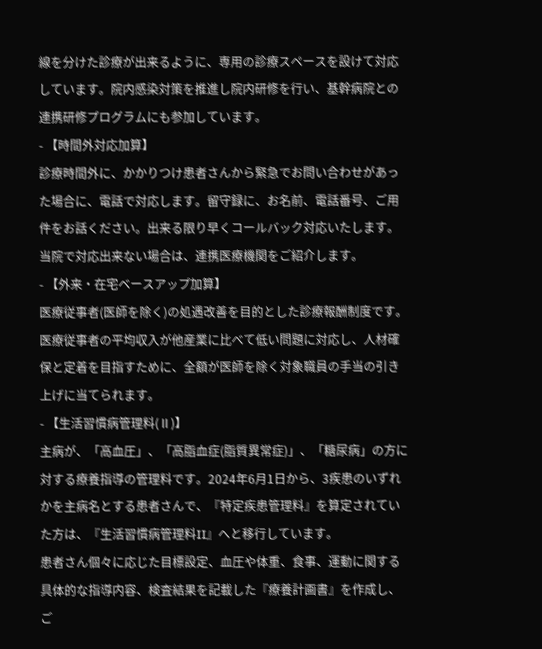線を分けた診療が出来るように、専用の診療スペースを設けて対応しています。院内感染対策を推進し院内研修を行い、基幹病院との連携研修プログラムにも参加しています。
- 【時間外対応加算】
診療時間外に、かかりつけ患者さんから緊急でお問い合わせがあった場合に、電話で対応します。留守録に、お名前、電話番号、ご用件をお話ください。出来る限り早くコールバック対応いたします。当院で対応出来ない場合は、連携医療機関をご紹介します。
- 【外来・在宅ベースアップ加算】
医療従事者(医師を除く)の処遇改善を目的とした診療報酬制度です。医療従事者の平均収入が他産業に比べて低い問題に対応し、人材確保と定着を目指すために、全額が医師を除く対象職員の手当の引き上げに当てられます。
- 【生活習慣病管理料(Ⅱ)】
主病が、「高血圧」、「高脂血症(脂質異常症)」、「糖尿病」の方に対する療養指導の管理料です。2024年6月1日から、3疾患のいずれかを主病名とする患者さんで、『特定疾患管理料』を算定されていた方は、『生活習慣病管理料II』へと移行しています。
患者さん個々に応じた目標設定、血圧や体重、食事、運動に関する具体的な指導内容、検査結果を記載した『療養計画書』を作成し、ご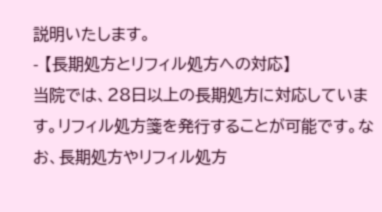説明いたします。
- 【長期処方とリフィル処方への対応】
当院では、28日以上の長期処方に対応しています。リフィル処方箋を発行することが可能です。なお、長期処方やリフィル処方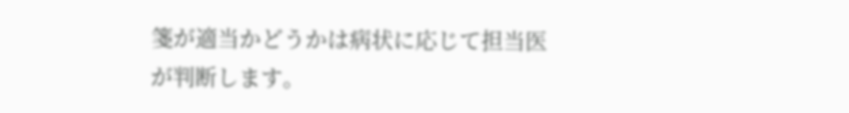箋が適当かどうかは病状に応じて担当医が判断します。